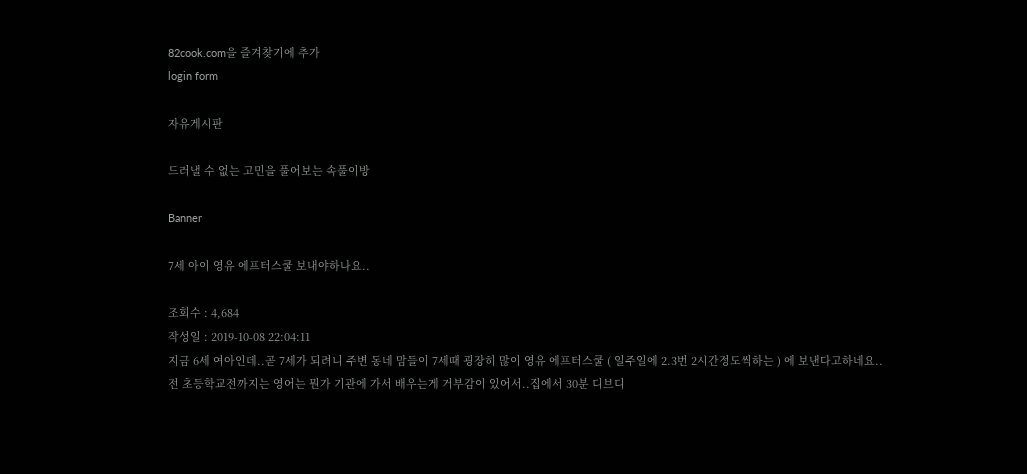82cook.com을 즐겨찾기에 추가
login form

자유게시판

드러낼 수 없는 고민을 풀어보는 속풀이방

Banner

7세 아이 영유 에프터스쿨 보내야하나요..

조회수 : 4,684
작성일 : 2019-10-08 22:04:11
지금 6세 여아인데..곧 7세가 되려니 주변 동네 맘들이 7세때 굉장히 많이 영유 에프터스쿨 ( 일주일에 2.3번 2시간정도씩하는 ) 에 보낸다고하네요..
전 초등학교전까지는 영어는 뭔가 기관에 가서 배우는게 거부감이 있어서..집에서 30분 디브디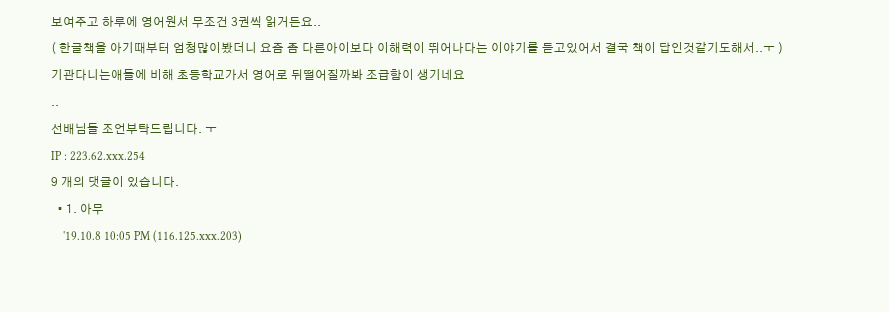보여주고 하루에 영어원서 무조건 3권씩 읽거든요..
( 한글책을 아기때부터 엄청많이봤더니 요즘 좀 다른아이보다 이해력이 뛰어나다는 이야기를 듣고있어서 결국 책이 답인것같기도해서..ㅜ )
기관다니는애들에 비해 초등학교가서 영어로 뒤떨어질까봐 조급함이 생기네요
..
선배님들 조언부탁드립니다. ㅜ
IP : 223.62.xxx.254
9 개의 댓글이 있습니다.
  • 1. 아무
    '19.10.8 10:05 PM (116.125.xxx.203)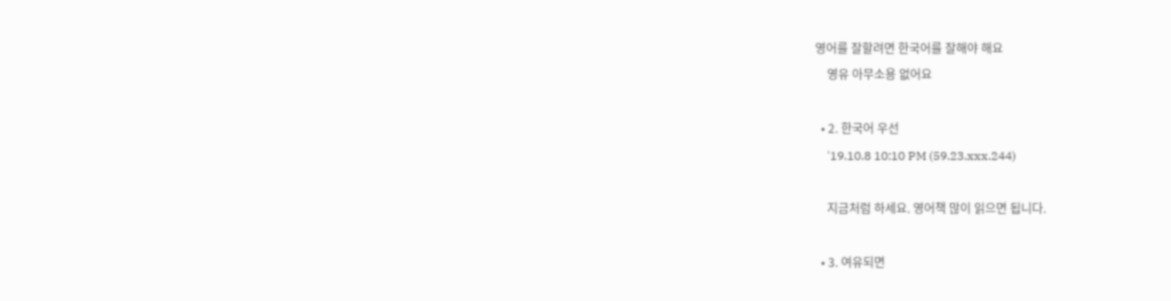영어를 잘할려면 한국어를 잘해야 해요
    영유 아무소용 없어요

  • 2. 한국어 우선
    '19.10.8 10:10 PM (59.23.xxx.244)

    지금처럼 하세요. 영어책 많이 읽으면 됩니다.

  • 3. 여유되면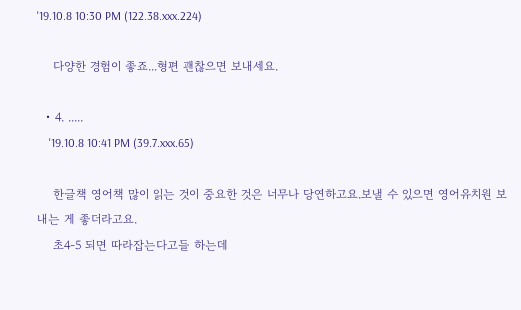'19.10.8 10:30 PM (122.38.xxx.224)

    다양한 경험이 좋죠...형편 괜찮으면 보내세요.

  • 4. .....
    '19.10.8 10:41 PM (39.7.xxx.65)

    한글책 영어책 많이 읽는 것이 중요한 것은 너무나 당연하고요.보낼 수 있으면 영어유치원 보내는 게 좋더라고요.
    초4-5 되면 따라잡는다고들 하는데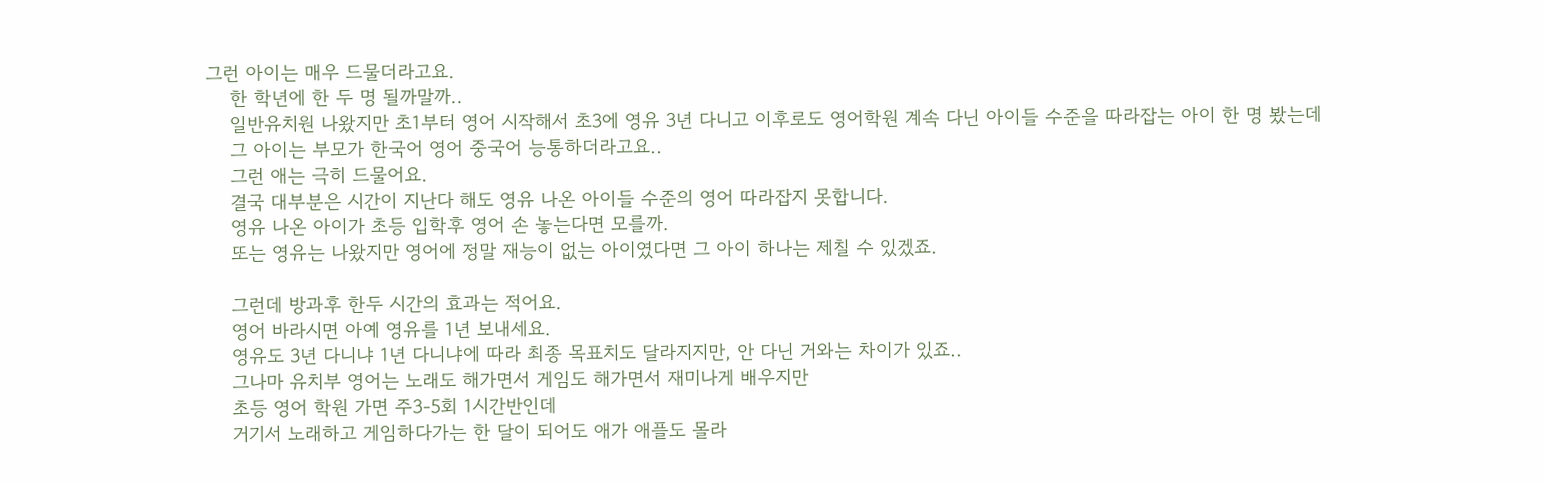그런 아이는 매우 드물더라고요.
    한 학년에 한 두 명 될까말까..
    일반유치원 나왔지만 초1부터 영어 시작해서 초3에 영유 3년 다니고 이후로도 영어학원 계속 다닌 아이들 수준을 따라잡는 아이 한 명 봤는데
    그 아이는 부모가 한국어 영어 중국어 능통하더라고요..
    그런 애는 극히 드물어요.
    결국 대부분은 시간이 지난다 해도 영유 나온 아이들 수준의 영어 따라잡지 못합니다.
    영유 나온 아이가 초등 입학후 영어 손 놓는다면 모를까.
    또는 영유는 나왔지만 영어에 정말 재능이 없는 아이였다면 그 아이 하나는 제칠 수 있겠죠.

    그런데 방과후 한두 시간의 효과는 적어요.
    영어 바라시면 아예 영유를 1년 보내세요.
    영유도 3년 다니냐 1년 다니냐에 따라 최종 목표치도 달라지지만, 안 다닌 거와는 차이가 있죠..
    그나마 유치부 영어는 노래도 해가면서 게임도 해가면서 재미나게 배우지만
    초등 영어 학원 가면 주3-5회 1시간반인데
    거기서 노래하고 게임하다가는 한 달이 되어도 애가 애플도 몰라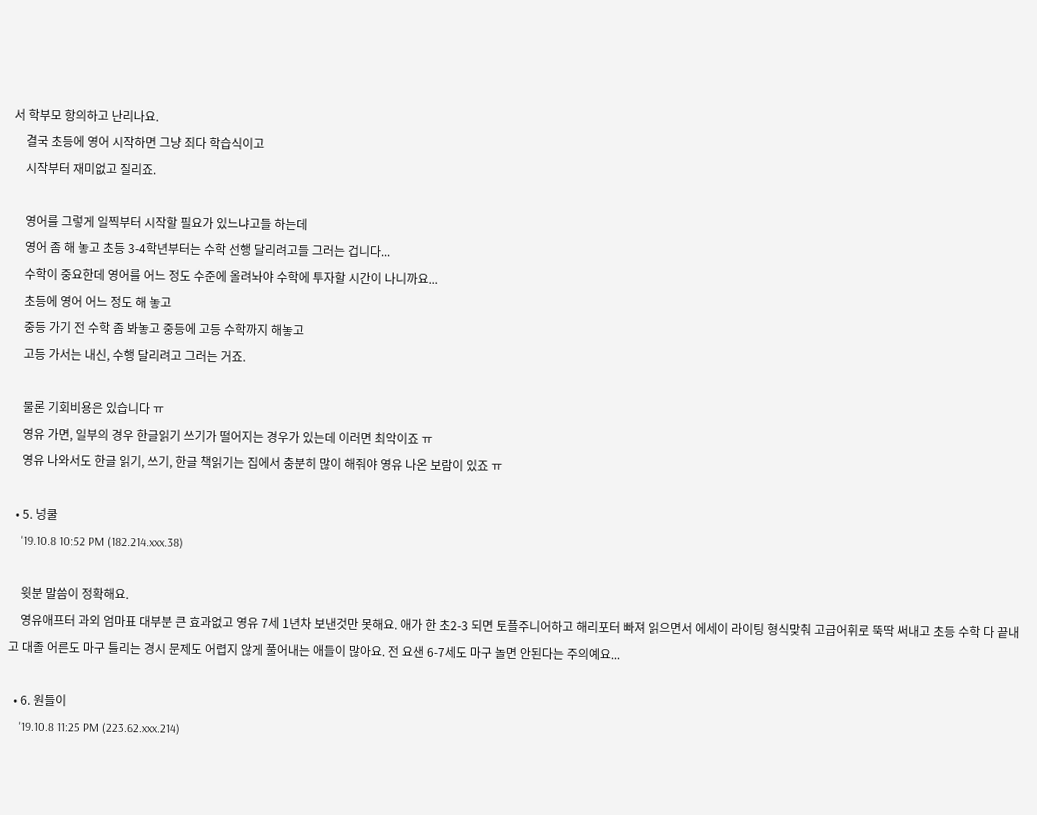서 학부모 항의하고 난리나요.
    결국 초등에 영어 시작하면 그냥 죄다 학습식이고
    시작부터 재미없고 질리죠.

    영어를 그렇게 일찍부터 시작할 필요가 있느냐고들 하는데
    영어 좀 해 놓고 초등 3-4학년부터는 수학 선행 달리려고들 그러는 겁니다...
    수학이 중요한데 영어를 어느 정도 수준에 올려놔야 수학에 투자할 시간이 나니까요...
    초등에 영어 어느 정도 해 놓고
    중등 가기 전 수학 좀 봐놓고 중등에 고등 수학까지 해놓고
    고등 가서는 내신, 수행 달리려고 그러는 거죠.

    물론 기회비용은 있습니다 ㅠ
    영유 가면, 일부의 경우 한글읽기 쓰기가 떨어지는 경우가 있는데 이러면 최악이죠 ㅠ
    영유 나와서도 한글 읽기, 쓰기, 한글 책읽기는 집에서 충분히 많이 해줘야 영유 나온 보람이 있죠 ㅠ

  • 5. 넝쿨
    '19.10.8 10:52 PM (182.214.xxx.38)

    윗분 말씀이 정확해요.
    영유애프터 과외 엄마표 대부분 큰 효과없고 영유 7세 1년차 보낸것만 못해요. 애가 한 초2-3 되면 토플주니어하고 해리포터 빠져 읽으면서 에세이 라이팅 형식맞춰 고급어휘로 뚝딱 써내고 초등 수학 다 끝내고 대졸 어른도 마구 틀리는 경시 문제도 어렵지 않게 풀어내는 애들이 많아요. 전 요샌 6-7세도 마구 놀면 안된다는 주의예요...

  • 6. 원들이
    '19.10.8 11:25 PM (223.62.xxx.214)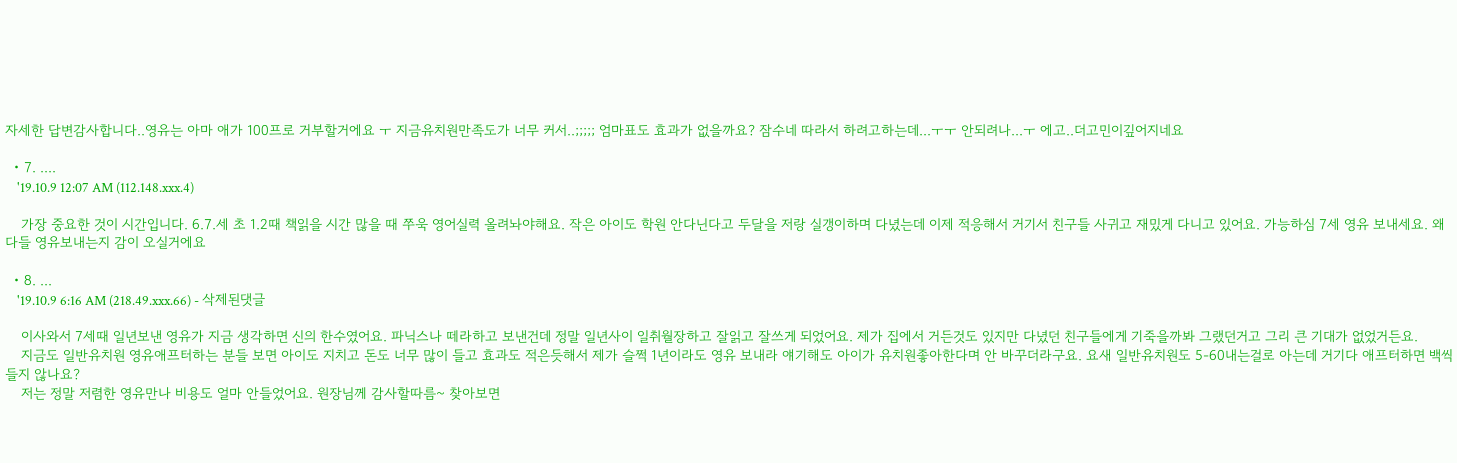자세한 답변감사합니다..영유는 아마 애가 100프로 거부할거에요 ㅜ 지금유치원만족도가 너무 커서..;;;;; 엄마표도 효과가 없을까요? 잠수네 따라서 하려고하는데...ㅜㅜ 안되려나...ㅜ 에고..더고민이깊어지네요

  • 7. ....
    '19.10.9 12:07 AM (112.148.xxx.4)

    가장 중요한 것이 시간입니다. 6.7.세 초 1.2때 책읽을 시간 많을 때 쭈욱 영어실력 올려놔야해요. 작은 아이도 학원 안다닌다고 두달을 저랑 실갱이하며 다녔는데 이제 적응해서 거기서 친구들 사귀고 재밌게 다니고 있어요. 가능하심 7세 영유 보내세요. 왜 다들 영유보내는지 감이 오실거에요

  • 8. ...
    '19.10.9 6:16 AM (218.49.xxx.66) - 삭제된댓글

    이사와서 7세때 일년보낸 영유가 지금 생각하면 신의 한수였어요. 파닉스나 떼라하고 보낸건데 정말 일년사이 일취월장하고 잘읽고 잘쓰게 되었어요. 제가 집에서 거든것도 있지만 다녔던 친구들에게 기죽을까봐 그랬던거고 그리 큰 기대가 없었거든요.
    지금도 일반유치원 영유애프터하는 분들 보면 아이도 지치고 돈도 너무 많이 들고 효과도 적은듯해서 제가 슬쩍 1년이라도 영유 보내라 얘기해도 아이가 유치원좋아한다며 안 바꾸더라구요. 요새 일반유치원도 5-60내는걸로 아는데 거기다 애프터하면 백씩 들지 않나요?
    저는 정말 저렴한 영유만나 비용도 얼마 안들었어요. 원장님께 감사할따름~ 찾아보면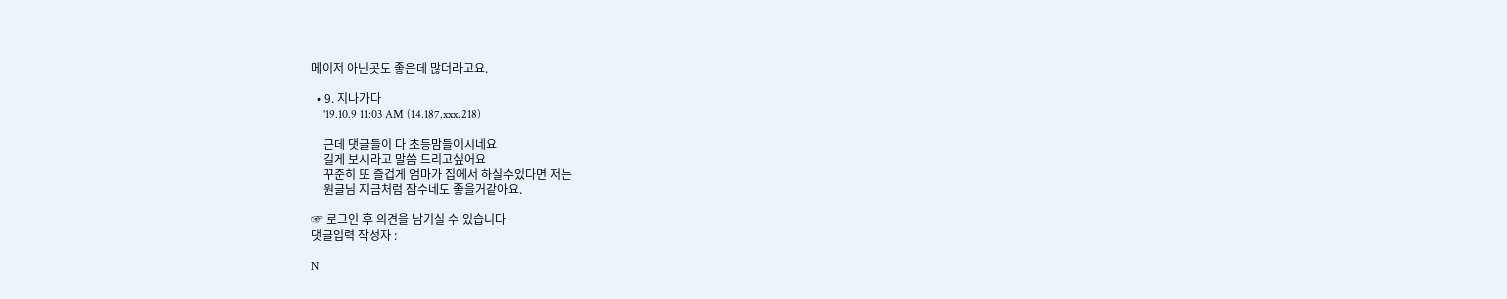메이저 아닌곳도 좋은데 많더라고요.

  • 9. 지나가다
    '19.10.9 11:03 AM (14.187.xxx.218)

    근데 댓글들이 다 초등맘들이시네요
    길게 보시라고 말씀 드리고싶어요
    꾸준히 또 즐겁게 엄마가 집에서 하실수있다면 저는
    원글님 지금처럼 잠수네도 좋을거같아요.

☞ 로그인 후 의견을 남기실 수 있습니다
댓글입력 작성자 :

N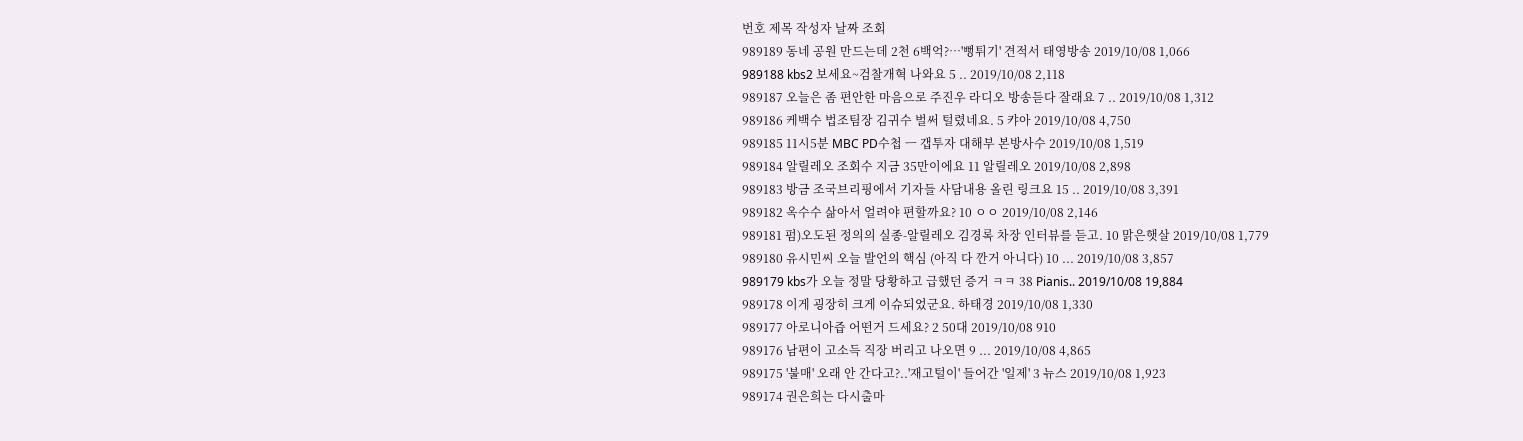번호 제목 작성자 날짜 조회
989189 동네 공원 만드는데 2천 6백억?…'뻥튀기' 견적서 태영방송 2019/10/08 1,066
989188 kbs2 보세요~검찰개혁 나와요 5 .. 2019/10/08 2,118
989187 오늘은 좀 편안한 마음으로 주진우 라디오 방송듣다 잘래요 7 .. 2019/10/08 1,312
989186 케백수 법조팀장 김귀수 벌써 털렸네요. 5 캬아 2019/10/08 4,750
989185 11시5분 MBC PD수첩 ㅡ 갭투자 대해부 본방사수 2019/10/08 1,519
989184 알릴레오 조회수 지금 35만이에요 11 알릴레오 2019/10/08 2,898
989183 방금 조국브리핑에서 기자들 사담내용 올린 링크요 15 .. 2019/10/08 3,391
989182 옥수수 삶아서 얼려야 편할까요? 10 ㅇㅇ 2019/10/08 2,146
989181 펌)오도된 정의의 실종-알릴레오 김경록 차장 인터뷰를 듣고. 10 맑은햇살 2019/10/08 1,779
989180 유시민씨 오늘 발언의 핵심 (아직 다 깐거 아니다) 10 ... 2019/10/08 3,857
989179 kbs가 오늘 정말 당황하고 급했던 증거 ㅋㅋ 38 Pianis.. 2019/10/08 19,884
989178 이게 굉장히 크게 이슈되었군요. 하태경 2019/10/08 1,330
989177 아로니아즙 어떤거 드세요? 2 50대 2019/10/08 910
989176 남편이 고소득 직장 버리고 나오면 9 ... 2019/10/08 4,865
989175 '불매' 오래 안 간다고?..'재고털이' 들어간 '일제' 3 뉴스 2019/10/08 1,923
989174 권은희는 다시출마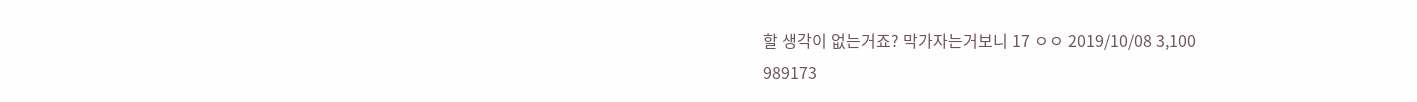할 생각이 없는거죠? 막가자는거보니 17 ㅇㅇ 2019/10/08 3,100
989173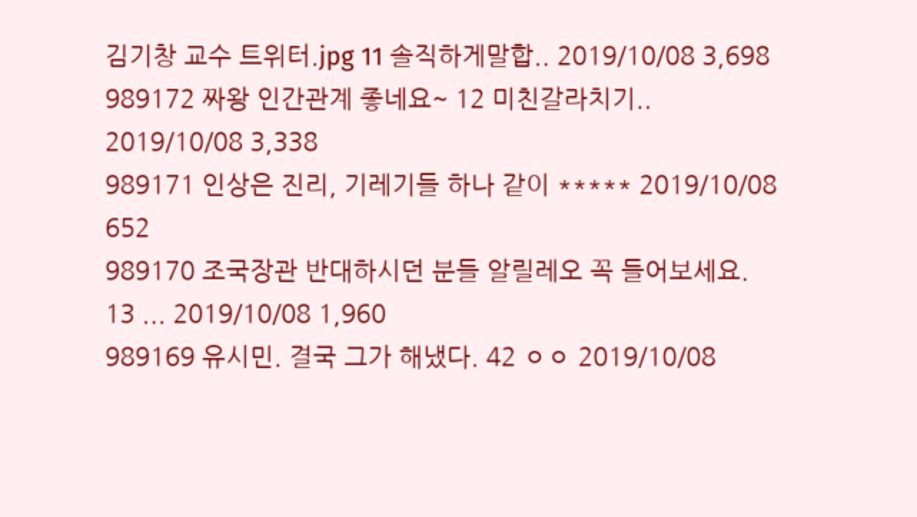김기창 교수 트위터.jpg 11 솔직하게말합.. 2019/10/08 3,698
989172 짜왕 인간관계 좋네요~ 12 미친갈라치기.. 2019/10/08 3,338
989171 인상은 진리, 기레기들 하나 같이 ***** 2019/10/08 652
989170 조국장관 반대하시던 분들 알릴레오 꼭 들어보세요. 13 ... 2019/10/08 1,960
989169 유시민. 결국 그가 해냈다. 42 ㅇㅇ 2019/10/08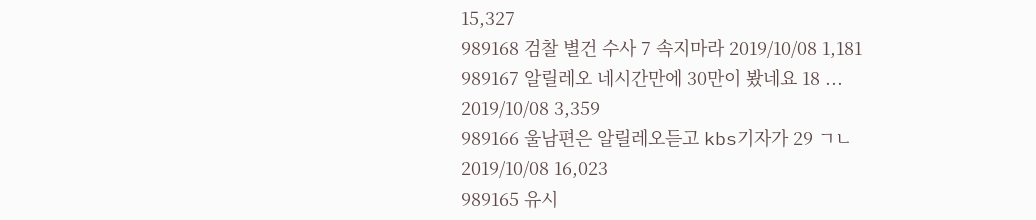15,327
989168 검찰 별건 수사 7 속지마라 2019/10/08 1,181
989167 알릴레오 네시간만에 30만이 봤네요 18 ... 2019/10/08 3,359
989166 울남편은 알릴레오듣고 kbs기자가 29 ㄱㄴ 2019/10/08 16,023
989165 유시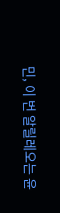민, 이 번 알릴레오는 윤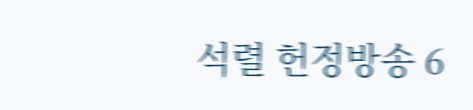석렬 헌정방송 6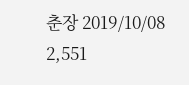춘장 2019/10/08 2,551